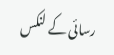رسائی کے لنکس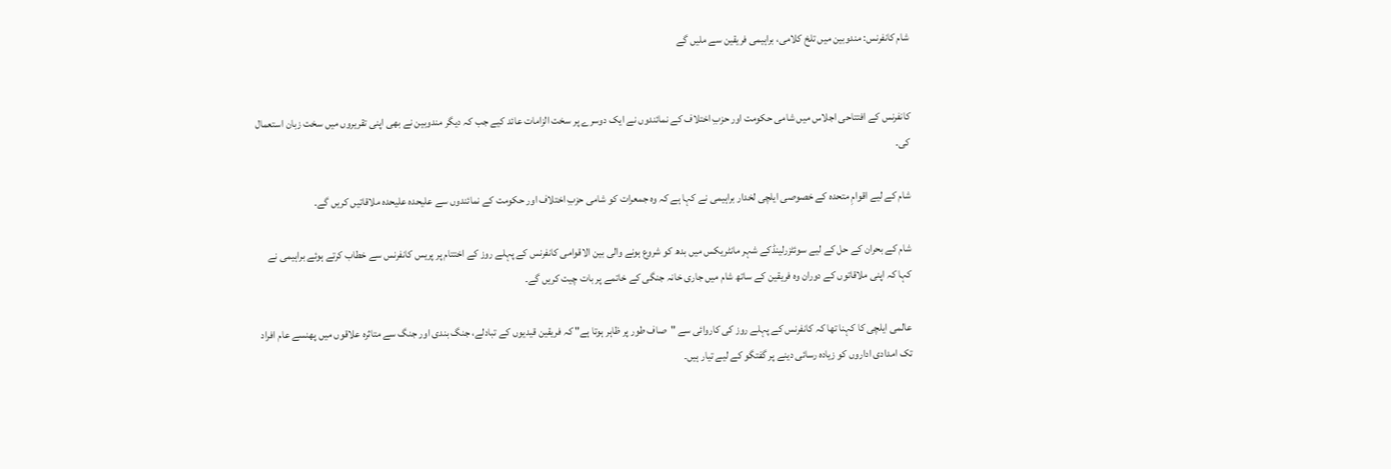شام کانفرنس: مندوبین میں تلخ کلامی، براہیمی فریقین سے ملیں گے


کانفرنس کے افتتاحی اجلاس میں شامی حکومت اور حزبِ اختلاف کے نمائندوں نے ایک دوسرے پر سخت الزامات عائد کیے جب کہ دیگر مندوبین نے بھی اپنی تقریروں میں سخت زبان استعمال کی۔

شام کے لیے اقوامِ متحدہ کے خصوصی ایلچی لخدار براہیمی نے کہا ہے کہ وہ جمعرات کو شامی حزبِ اختلاف اور حکومت کے نمائندوں سے علیحدہ علیحدہ ملاقاتیں کریں گے۔

شام کے بحران کے حل کے لیے سوئٹزرلینڈکے شہر مانٹریکس میں بدھ کو شروع ہونے والی بین الاقوامی کانفرنس کے پہلے روز کے اختتام پر پریس کانفرنس سے خطاب کرتے ہوئے براہیمی نے کہا کہ اپنی ملاقاتوں کے دوران وہ فریقین کے ساتھ شام میں جاری خانہ جنگی کے خاتمے پر بات چیت کریں گے۔

عالمی ایلچی کا کہنا تھا کہ کانفرنس کے پہلے روز کی کاروائی سے "صاف طور پر ظاہر ہوتا ہے" کہ فریقین قیدیوں کے تبادلے، جنگ بندی اور جنگ سے متاثرہ علاقوں میں پھنسے عام افراد تک امدادی اداروں کو زیادہ رسائی دینے پر گفتگو کے لیے تیار ہیں۔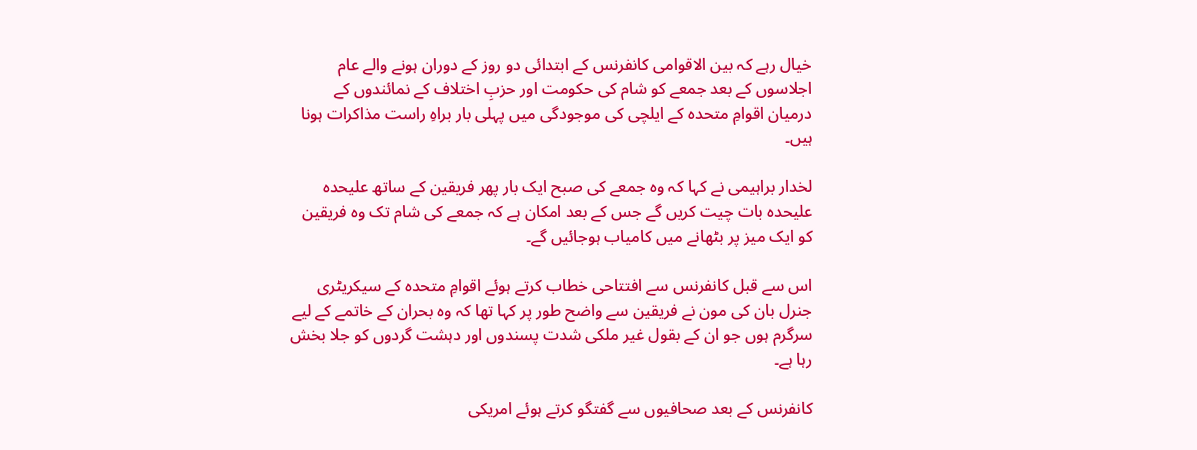خیال رہے کہ بین الاقوامی کانفرنس کے ابتدائی دو روز کے دوران ہونے والے عام اجلاسوں کے بعد جمعے کو شام کی حکومت اور حزبِ اختلاف کے نمائندوں کے درمیان اقوامِ متحدہ کے ایلچی کی موجودگی میں پہلی بار براہِ راست مذاکرات ہونا ہیں۔

لخدار براہیمی نے کہا کہ وہ جمعے کی صبح ایک بار پھر فریقین کے ساتھ علیحدہ علیحدہ بات چیت کریں گے جس کے بعد امکان ہے کہ جمعے کی شام تک وہ فریقین کو ایک میز پر بٹھانے میں کامیاب ہوجائیں گے۔

اس سے قبل کانفرنس سے افتتاحی خطاب کرتے ہوئے اقوامِ متحدہ کے سیکریٹری جنرل بان کی مون نے فریقین سے واضح طور پر کہا تھا کہ وہ بحران کے خاتمے کے لیے سرگرم ہوں جو ان کے بقول غیر ملکی شدت پسندوں اور دہشت گردوں کو جلا بخش رہا ہے۔

کانفرنس کے بعد صحافیوں سے گفتگو کرتے ہوئے امریکی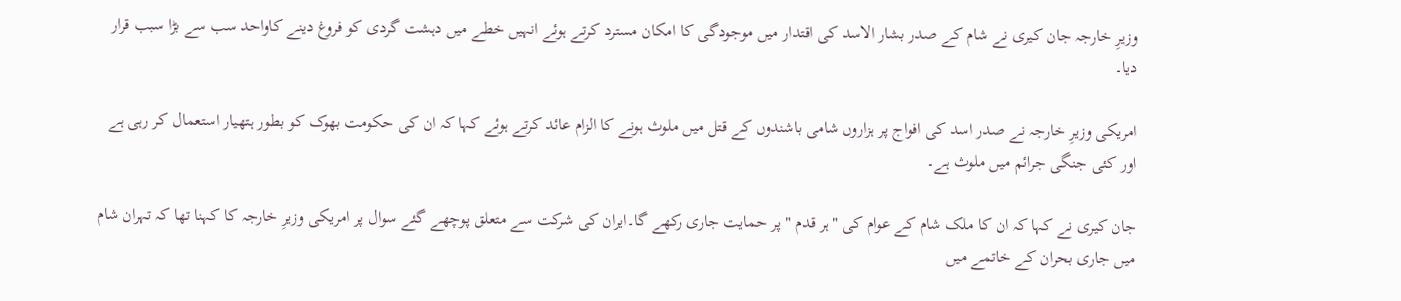وزیرِ خارجہ جان کیری نے شام کے صدر بشار الاسد کی اقتدار میں موجودگی کا امکان مسترد کرتے ہوئے انہیں خطے میں دہشت گردی کو فروغ دینے کاواحد سب سے بڑا سبب قرار دیا۔

امریکی وزیرِ خارجہ نے صدر اسد کی افواج پر ہزاروں شامی باشندوں کے قتل میں ملوث ہونے کا الزام عائد کرتے ہوئے کہا کہ ان کی حکومت بھوک کو بطور ہتھیار استعمال کر رہی ہے اور کئی جنگی جرائم میں ملوث ہے۔

جان کیری نے کہا کہ ان کا ملک شام کے عوام کی "ہر قدم " پر حمایت جاری رکھے گا۔ایران کی شرکت سے متعلق پوچھے گئے سوال پر امریکی وزیرِ خارجہ کا کہنا تھا کہ تہران شام میں جاری بحران کے خاتمے میں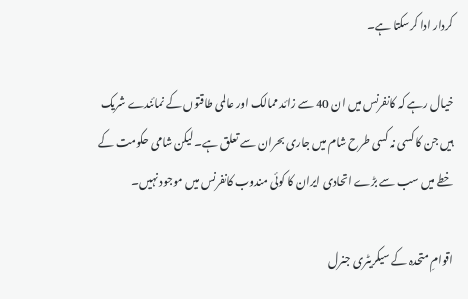کردار ادا کرسکتا ہے۔

خیال رہے کہ کانفرنس میں ان 40 سے زائد ممالک اور عالمی طاقتوں کے نمائندے شریک ہیں جن کا کسی نہ کسی طرح شام میں جاری بحران سے تعلق ہے۔ لیکن شامی حکومت کے خطے میں سب سے بڑے اتحادی ایران کا کوئی مندوب کانفرنس میں موجود نہیں۔

اقوامِ متحدہ کے سیکریٹری جنرل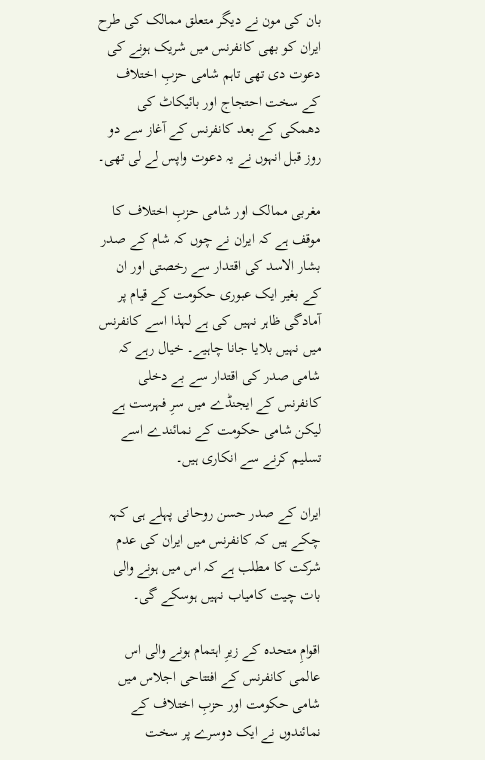بان کی مون نے دیگر متعلق ممالک کی طرح ایران کو بھی کانفرنس میں شریک ہونے کی دعوت دی تھی تاہم شامی حزبِ اختلاف کے سخت احتجاج اور بائیکاٹ کی دھمکی کے بعد کانفرنس کے آغاز سے دو روز قبل انہوں نے یہ دعوت واپس لے لی تھی۔

مغربی ممالک اور شامی حزبِ اختلاف کا موقف ہے کہ ایران نے چوں کہ شام کے صدر بشار الاسد کی اقتدار سے رخصتی اور ان کے بغیر ایک عبوری حکومت کے قیام پر آمادگی ظاہر نہیں کی ہے لہذا اسے کانفرنس میں نہیں بلایا جانا چاہیے۔ خیال رہے کہ شامی صدر کی اقتدار سے بے دخلی کانفرنس کے ایجنڈے میں سرِ فہرست ہے لیکن شامی حکومت کے نمائندے اسے تسلیم کرنے سے انکاری ہیں۔

ایران کے صدر حسن روحانی پہلے ہی کہہ چکے ہیں کہ کانفرنس میں ایران کی عدم شرکت کا مطلب ہے کہ اس میں ہونے والی بات چیت کامیاب نہیں ہوسکے گی۔

اقوامِ متحدہ کے زیرِ اہتمام ہونے والی اس عالمی کانفرنس کے افتتاحی اجلاس میں شامی حکومت اور حزبِ اختلاف کے نمائندوں نے ایک دوسرے پر سخت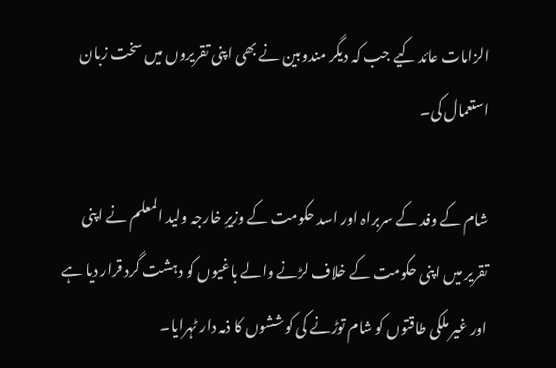الزامات عائد کیے جب کہ دیگر مندوبین نے بھی اپنی تقریروں میں سخت زبان استعمال کی۔

شام کے وفد کے سربراہ اور اسد حکومت کے وزیرِ خارجہ ولید المعلم نے اپنی تقریر میں اپنی حکومت کے خلاف لڑنے والے باغیوں کو دہشت گرد قرار دیا ہے اور غیر ملکی طاقتوں کو شام توڑنے کی کوششوں کا ذمہ دار ٹہرایا۔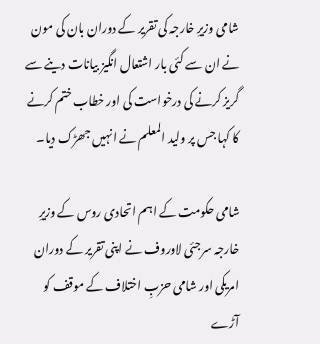شامی وزیرِ خارجہ کی تقریر کے دوران بان کی مون نے ان سے کئی بار اشتعال انگیز بیانات دینے سے گریز کرنے کی درخواست کی اور خطاب ختم کرنے کا کہا جس پر ولید المعلم نے انہیں جھڑک دیا۔

شامی حکومت کے اہم اتحادی روس کے وزیرِ خارجہ سرجئی لاوروف نے اپنی تقریر کے دوران امریکی اور شامی حزبِ اختلاف کے موقف کو آڑے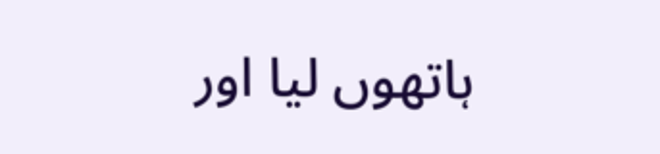ہاتھوں لیا اور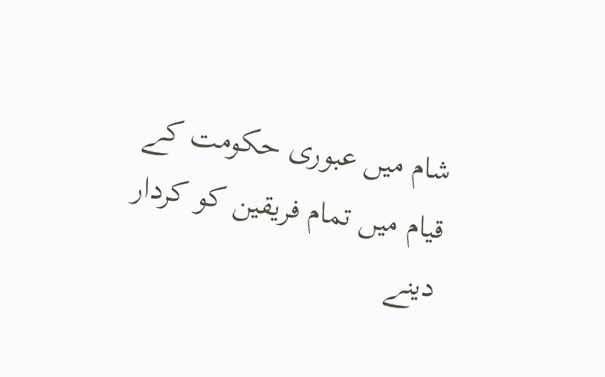شام میں عبوری حکومت کے قیام میں تمام فریقین کو کردار دینے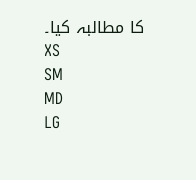کا مطالبہ کیا۔
XS
SM
MD
LG